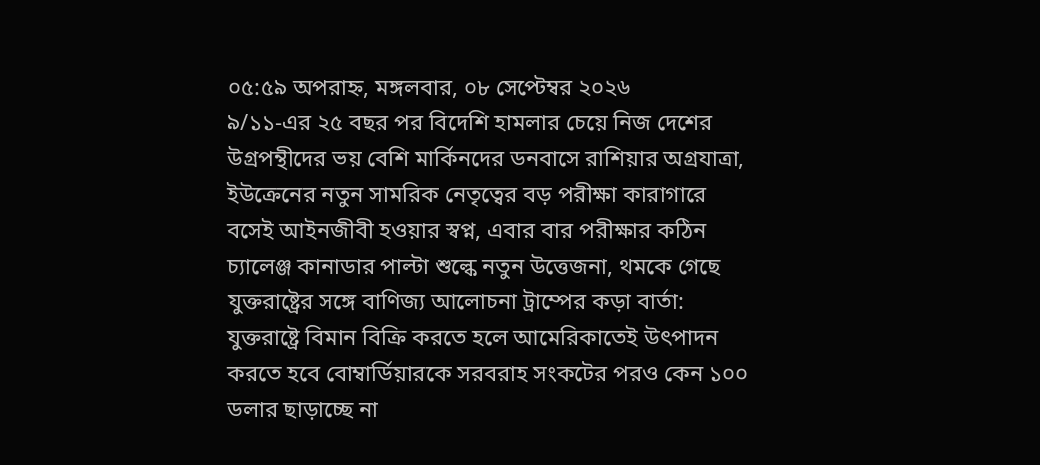০৫:৫৯ অপরাহ্ন, মঙ্গলবার, ০৮ সেপ্টেম্বর ২০২৬
৯/১১-এর ২৫ বছর পর বিদেশি হামলার চেয়ে নিজ দেশের উগ্রপন্থীদের ভয় বেশি মার্কিনদের ডনবাসে রাশিয়ার অগ্রযাত্রা, ইউক্রেনের নতুন সামরিক নেতৃত্বের বড় পরীক্ষা কারাগারে বসেই আইনজীবী হওয়ার স্বপ্ন, এবার বার পরীক্ষার কঠিন চ্যালেঞ্জ কানাডার পাল্টা শুল্কে নতুন উত্তেজনা, থমকে গেছে যুক্তরাষ্ট্রের সঙ্গে বাণিজ্য আলোচনা ট্রাম্পের কড়া বার্তা: যুক্তরাষ্ট্রে বিমান বিক্রি করতে হলে আমেরিকাতেই উৎপাদন করতে হবে বোম্বার্ডিয়ারকে সরবরাহ সংকটের পরও কেন ১০০ ডলার ছাড়াচ্ছে না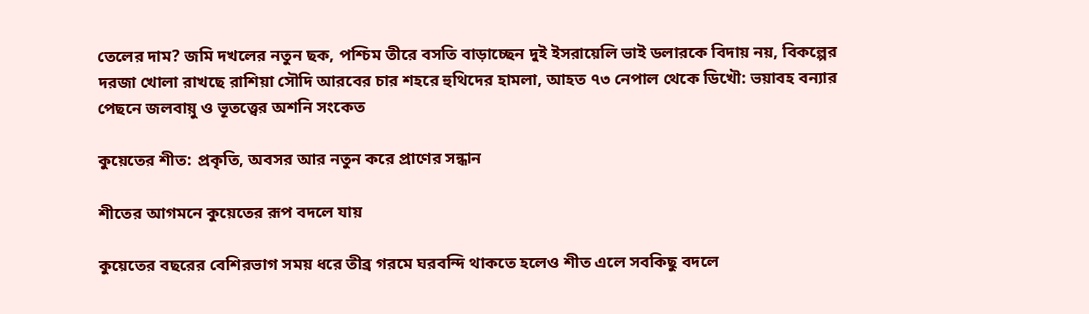তেলের দাম? জমি দখলের নতুন ছক, পশ্চিম তীরে বসতি বাড়াচ্ছেন দুই ইসরায়েলি ভাই ডলারকে বিদায় নয়, বিকল্পের দরজা খোলা রাখছে রাশিয়া সৌদি আরবের চার শহরে হুথিদের হামলা, আহত ৭৩ নেপাল থেকে ডিখৌ: ভয়াবহ বন্যার পেছনে জলবায়ু ও ভূতত্ত্বের অশনি সংকেত

কুয়েতের শীত: প্রকৃতি, অবসর আর নতুন করে প্রাণের সন্ধান

শীতের আগমনে কুয়েতের রূপ বদলে যায়

কুয়েতের বছরের বেশিরভাগ সময় ধরে তীব্র গরমে ঘরবন্দি থাকতে হলেও শীত এলে সবকিছু বদলে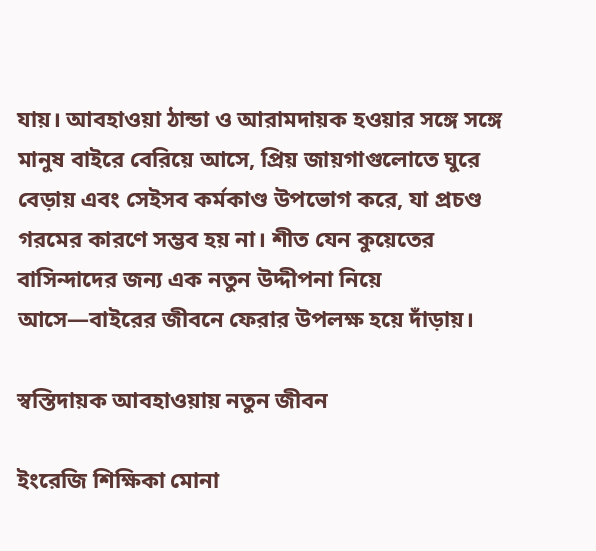যায়। আবহাওয়া ঠান্ডা ও আরামদায়ক হওয়ার সঙ্গে সঙ্গে মানুষ বাইরে বেরিয়ে আসে, প্রিয় জায়গাগুলোতে ঘুরে বেড়ায় এবং সেইসব কর্মকাণ্ড উপভোগ করে, যা প্রচণ্ড গরমের কারণে সম্ভব হয় না। শীত যেন কুয়েতের বাসিন্দাদের জন্য এক নতুন উদ্দীপনা নিয়ে আসে—বাইরের জীবনে ফেরার উপলক্ষ হয়ে দাঁড়ায়।

স্বস্তিদায়ক আবহাওয়ায় নতুন জীবন

ইংরেজি শিক্ষিকা মোনা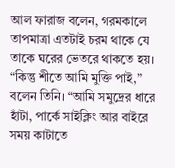আল ফারাজ বলেন, গরমকালে তাপমাত্রা এতটাই চরম থাকে যে তাকে ঘরের ভেতরে থাকতে হয়। “কিন্তু শীতে আমি মুক্তি পাই,” বলেন তিনি। “আমি সমুদ্রের ধারে হাঁটা, পার্কে সাইক্লিং আর বাইরে সময় কাটাতে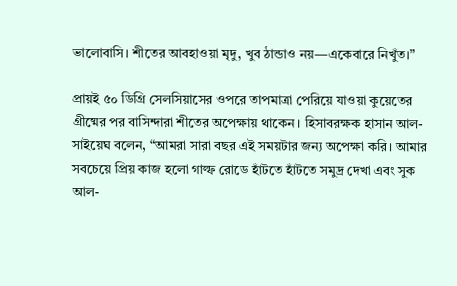ভালোবাসি। শীতের আবহাওয়া মৃদু, খুব ঠান্ডাও নয়—একেবারে নিখুঁত।”

প্রায়ই ৫০ ডিগ্রি সেলসিয়াসের ওপরে তাপমাত্রা পেরিয়ে যাওয়া কুয়েতের গ্রীষ্মের পর বাসিন্দারা শীতের অপেক্ষায় থাকেন। হিসাবরক্ষক হাসান আল-সাইয়েঘ বলেন, “আমরা সারা বছর এই সময়টার জন্য অপেক্ষা করি। আমার সবচেয়ে প্রিয় কাজ হলো গাল্ফ রোডে হাঁটতে হাঁটতে সমুদ্র দেখা এবং সুক আল-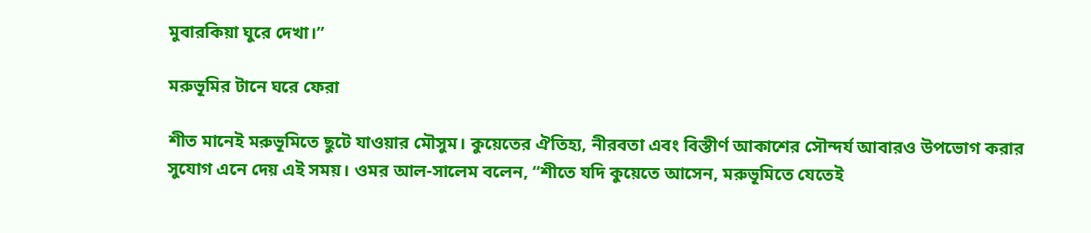মুবারকিয়া ঘুরে দেখা।”

মরুভূমির টানে ঘরে ফেরা

শীত মানেই মরুভূমিতে ছুটে যাওয়ার মৌসুম। কুয়েতের ঐতিহ্য, নীরবতা এবং বিস্তীর্ণ আকাশের সৌন্দর্য আবারও উপভোগ করার সুযোগ এনে দেয় এই সময়। ওমর আল-সালেম বলেন, “শীতে যদি কুয়েতে আসেন, মরুভূমিতে যেতেই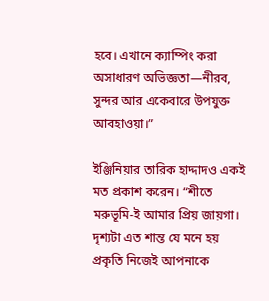হবে। এখানে ক্যাম্পিং করা অসাধারণ অভিজ্ঞতা—নীরব, সুন্দর আর একেবারে উপযুক্ত আবহাওয়া।”

ইঞ্জিনিয়ার তারিক হাদ্দাদও একই মত প্রকাশ করেন। “শীতে মরুভূমি-ই আমার প্রিয় জায়গা। দৃশ্যটা এত শান্ত যে মনে হয় প্রকৃতি নিজেই আপনাকে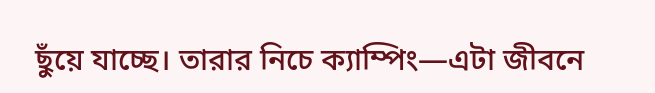ছুঁয়ে যাচ্ছে। তারার নিচে ক্যাম্পিং—এটা জীবনে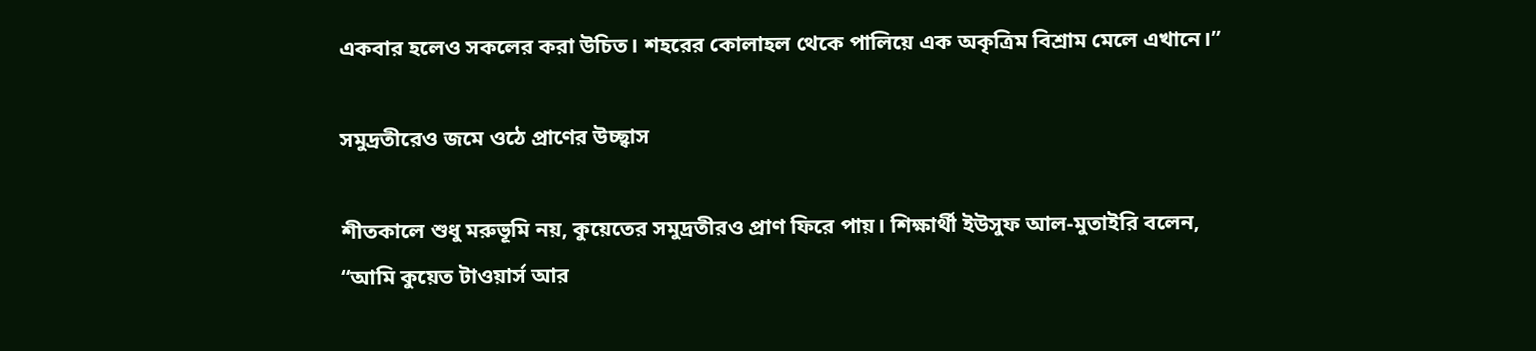একবার হলেও সকলের করা উচিত। শহরের কোলাহল থেকে পালিয়ে এক অকৃত্রিম বিশ্রাম মেলে এখানে।”

সমুদ্রতীরেও জমে ওঠে প্রাণের উচ্ছ্বাস

শীতকালে শুধু মরুভূমি নয়, কুয়েতের সমুদ্রতীরও প্রাণ ফিরে পায়। শিক্ষার্থী ইউসুফ আল-মুতাইরি বলেন, “আমি কুয়েত টাওয়ার্স আর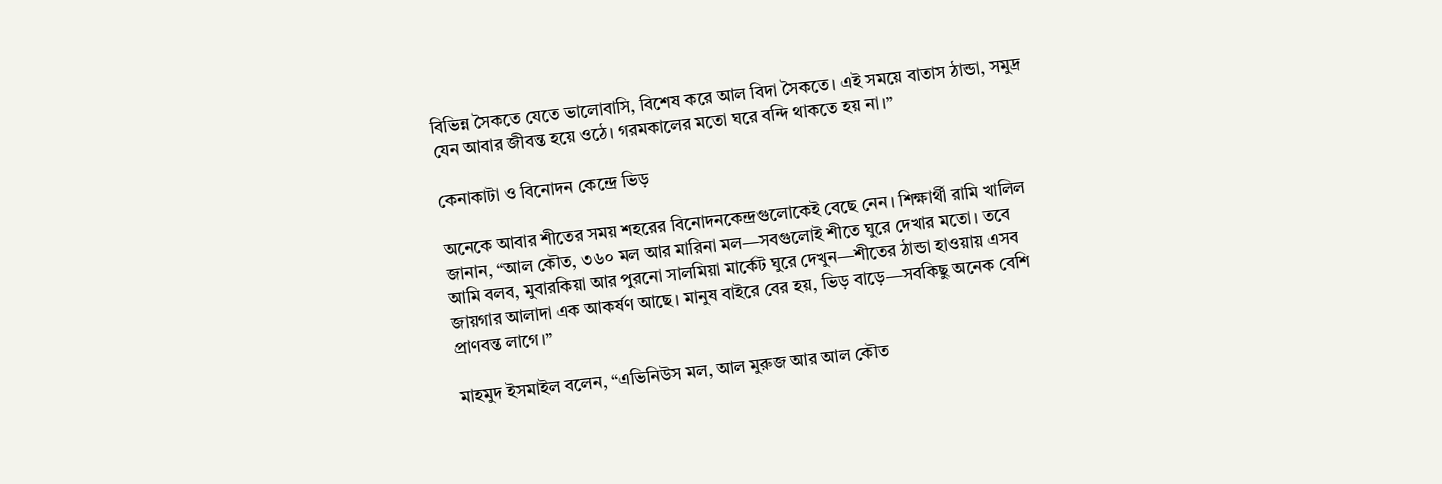বিভিন্ন সৈকতে যেতে ভালোবাসি, বিশেষ করে আল বিদা সৈকতে। এই সময়ে বাতাস ঠান্ডা, সমুদ্র যেন আবার জীবন্ত হয়ে ওঠে। গরমকালের মতো ঘরে বন্দি থাকতে হয় না।”

কেনাকাটা ও বিনোদন কেন্দ্রে ভিড়

অনেকে আবার শীতের সময় শহরের বিনোদনকেন্দ্রগুলোকেই বেছে নেন। শিক্ষার্থী রামি খালিল জানান, “আল কৌত, ৩৬০ মল আর মারিনা মল—সবগুলোই শীতে ঘুরে দেখার মতো। তবে আমি বলব, মুবারকিয়া আর পুরনো সালমিয়া মার্কেট ঘুরে দেখুন—শীতের ঠান্ডা হাওয়ায় এসব জায়গার আলাদা এক আকর্ষণ আছে। মানুষ বাইরে বের হয়, ভিড় বাড়ে—সবকিছু অনেক বেশি প্রাণবন্ত লাগে।”

মাহমুদ ইসমাইল বলেন, “এভিনিউস মল, আল মুরুজ আর আল কৌত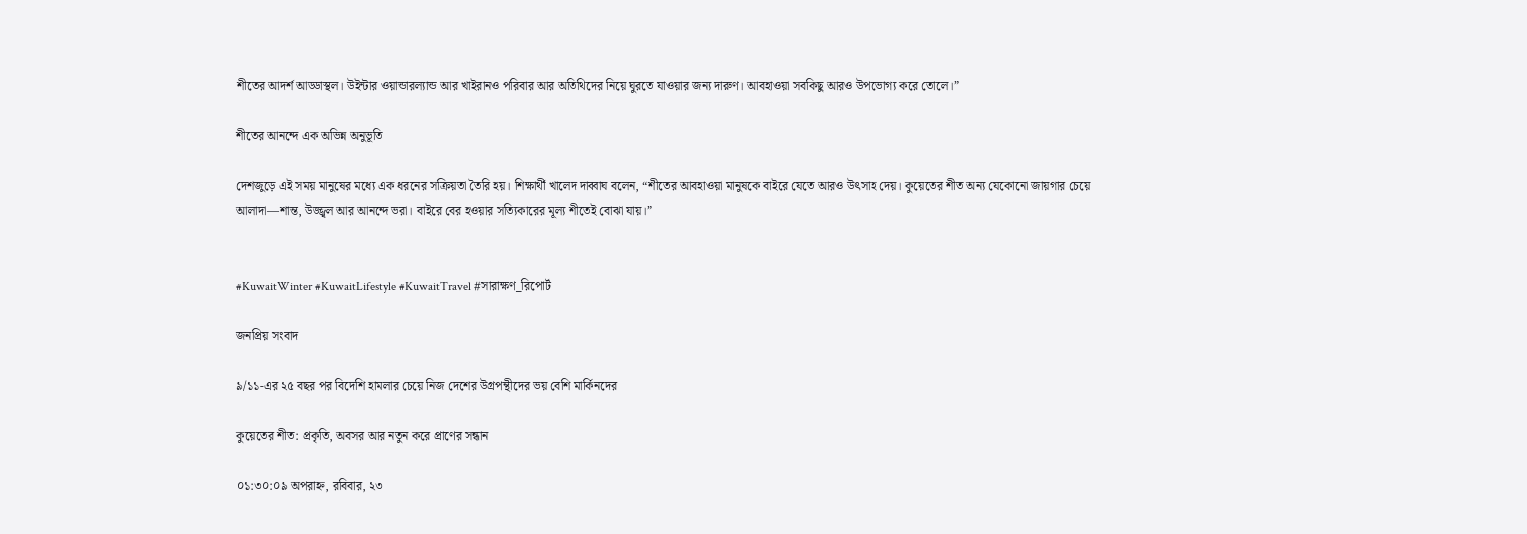শীতের আদর্শ আড্ডাস্থল। উইন্টার ওয়ান্ডারল্যান্ড আর খাইরানও পরিবার আর অতিথিদের নিয়ে ঘুরতে যাওয়ার জন্য দারুণ। আবহাওয়া সবকিছু আরও উপভোগ্য করে তোলে।”

শীতের আনন্দে এক অভিন্ন অনুভূতি

দেশজুড়ে এই সময় মানুষের মধ্যে এক ধরনের সক্রিয়তা তৈরি হয়। শিক্ষার্থী খালেদ দাব্বাঘ বলেন, “শীতের আবহাওয়া মানুষকে বাইরে যেতে আরও উৎসাহ দেয়। কুয়েতের শীত অন্য যেকোনো জায়গার চেয়ে আলাদা—শান্ত, উজ্জ্বল আর আনন্দে ভরা। বাইরে বের হওয়ার সত্যিকারের মূল্য শীতেই বোঝা যায়।”


#KuwaitWinter #KuwaitLifestyle #KuwaitTravel #সারাক্ষণ_রিপোর্ট

জনপ্রিয় সংবাদ

৯/১১-এর ২৫ বছর পর বিদেশি হামলার চেয়ে নিজ দেশের উগ্রপন্থীদের ভয় বেশি মার্কিনদের

কুয়েতের শীত: প্রকৃতি, অবসর আর নতুন করে প্রাণের সন্ধান

০১:৩০:০৯ অপরাহ্ন, রবিবার, ২৩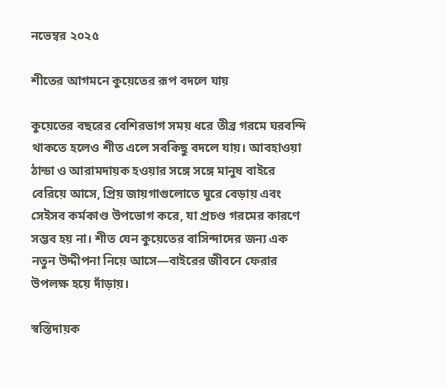নভেম্বর ২০২৫

শীতের আগমনে কুয়েতের রূপ বদলে যায়

কুয়েতের বছরের বেশিরভাগ সময় ধরে তীব্র গরমে ঘরবন্দি থাকতে হলেও শীত এলে সবকিছু বদলে যায়। আবহাওয়া ঠান্ডা ও আরামদায়ক হওয়ার সঙ্গে সঙ্গে মানুষ বাইরে বেরিয়ে আসে, প্রিয় জায়গাগুলোতে ঘুরে বেড়ায় এবং সেইসব কর্মকাণ্ড উপভোগ করে, যা প্রচণ্ড গরমের কারণে সম্ভব হয় না। শীত যেন কুয়েতের বাসিন্দাদের জন্য এক নতুন উদ্দীপনা নিয়ে আসে—বাইরের জীবনে ফেরার উপলক্ষ হয়ে দাঁড়ায়।

স্বস্তিদায়ক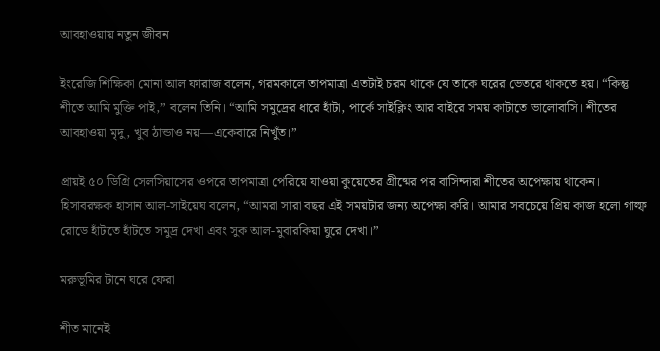আবহাওয়ায় নতুন জীবন

ইংরেজি শিক্ষিকা মোনা আল ফারাজ বলেন, গরমকালে তাপমাত্রা এতটাই চরম থাকে যে তাকে ঘরের ভেতরে থাকতে হয়। “কিন্তু শীতে আমি মুক্তি পাই,” বলেন তিনি। “আমি সমুদ্রের ধারে হাঁটা, পার্কে সাইক্লিং আর বাইরে সময় কাটাতে ভালোবাসি। শীতের আবহাওয়া মৃদু, খুব ঠান্ডাও নয়—একেবারে নিখুঁত।”

প্রায়ই ৫০ ডিগ্রি সেলসিয়াসের ওপরে তাপমাত্রা পেরিয়ে যাওয়া কুয়েতের গ্রীষ্মের পর বাসিন্দারা শীতের অপেক্ষায় থাকেন। হিসাবরক্ষক হাসান আল-সাইয়েঘ বলেন, “আমরা সারা বছর এই সময়টার জন্য অপেক্ষা করি। আমার সবচেয়ে প্রিয় কাজ হলো গাল্ফ রোডে হাঁটতে হাঁটতে সমুদ্র দেখা এবং সুক আল-মুবারকিয়া ঘুরে দেখা।”

মরুভূমির টানে ঘরে ফেরা

শীত মানেই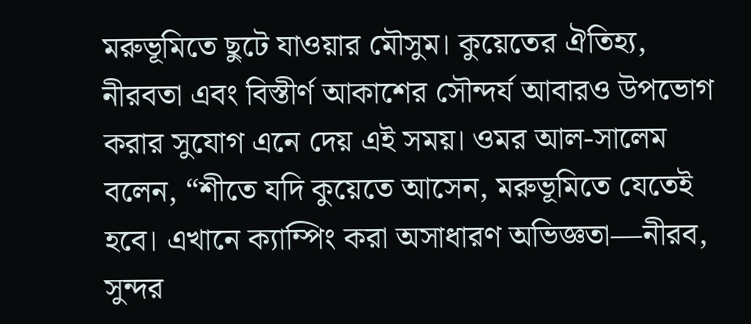মরুভূমিতে ছুটে যাওয়ার মৌসুম। কুয়েতের ঐতিহ্য, নীরবতা এবং বিস্তীর্ণ আকাশের সৌন্দর্য আবারও উপভোগ করার সুযোগ এনে দেয় এই সময়। ওমর আল-সালেম বলেন, “শীতে যদি কুয়েতে আসেন, মরুভূমিতে যেতেই হবে। এখানে ক্যাম্পিং করা অসাধারণ অভিজ্ঞতা—নীরব, সুন্দর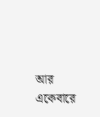আর একেবারে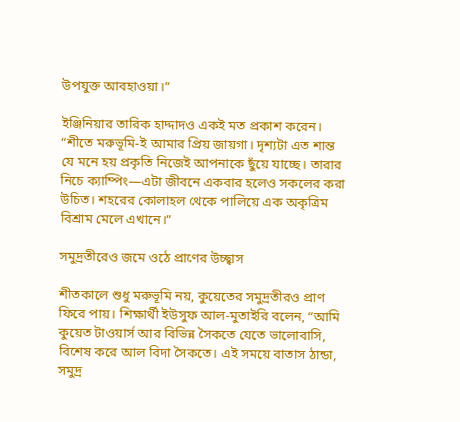উপযুক্ত আবহাওয়া।”

ইঞ্জিনিয়ার তারিক হাদ্দাদও একই মত প্রকাশ করেন। “শীতে মরুভূমি-ই আমার প্রিয় জায়গা। দৃশ্যটা এত শান্ত যে মনে হয় প্রকৃতি নিজেই আপনাকে ছুঁয়ে যাচ্ছে। তারার নিচে ক্যাম্পিং—এটা জীবনে একবার হলেও সকলের করা উচিত। শহরের কোলাহল থেকে পালিয়ে এক অকৃত্রিম বিশ্রাম মেলে এখানে।”

সমুদ্রতীরেও জমে ওঠে প্রাণের উচ্ছ্বাস

শীতকালে শুধু মরুভূমি নয়, কুয়েতের সমুদ্রতীরও প্রাণ ফিরে পায়। শিক্ষার্থী ইউসুফ আল-মুতাইরি বলেন, “আমি কুয়েত টাওয়ার্স আর বিভিন্ন সৈকতে যেতে ভালোবাসি, বিশেষ করে আল বিদা সৈকতে। এই সময়ে বাতাস ঠান্ডা, সমুদ্র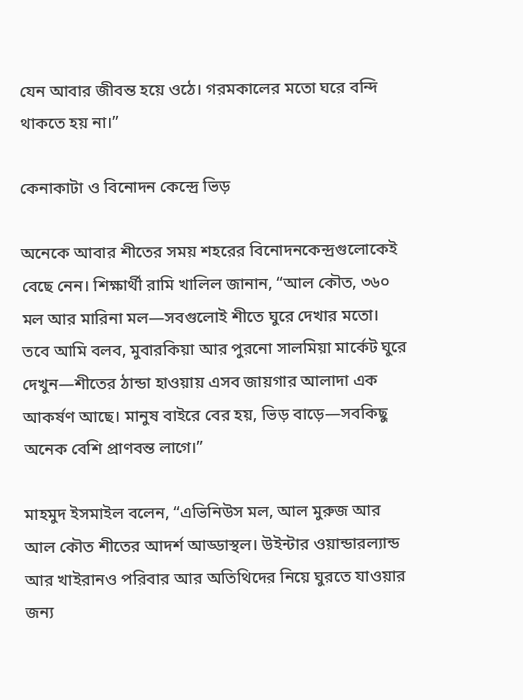যেন আবার জীবন্ত হয়ে ওঠে। গরমকালের মতো ঘরে বন্দি থাকতে হয় না।”

কেনাকাটা ও বিনোদন কেন্দ্রে ভিড়

অনেকে আবার শীতের সময় শহরের বিনোদনকেন্দ্রগুলোকেই বেছে নেন। শিক্ষার্থী রামি খালিল জানান, “আল কৌত, ৩৬০ মল আর মারিনা মল—সবগুলোই শীতে ঘুরে দেখার মতো। তবে আমি বলব, মুবারকিয়া আর পুরনো সালমিয়া মার্কেট ঘুরে দেখুন—শীতের ঠান্ডা হাওয়ায় এসব জায়গার আলাদা এক আকর্ষণ আছে। মানুষ বাইরে বের হয়, ভিড় বাড়ে—সবকিছু অনেক বেশি প্রাণবন্ত লাগে।”

মাহমুদ ইসমাইল বলেন, “এভিনিউস মল, আল মুরুজ আর আল কৌত শীতের আদর্শ আড্ডাস্থল। উইন্টার ওয়ান্ডারল্যান্ড আর খাইরানও পরিবার আর অতিথিদের নিয়ে ঘুরতে যাওয়ার জন্য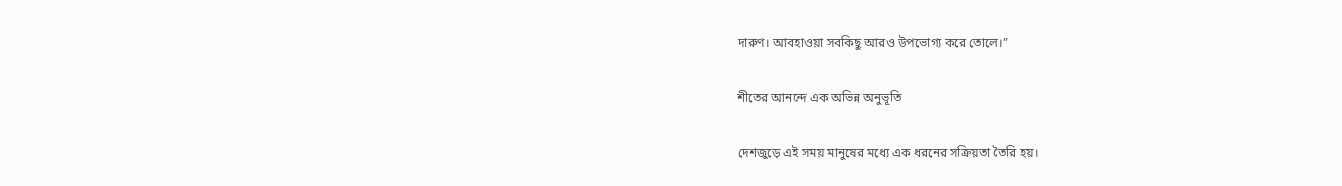দারুণ। আবহাওয়া সবকিছু আরও উপভোগ্য করে তোলে।”

শীতের আনন্দে এক অভিন্ন অনুভূতি

দেশজুড়ে এই সময় মানুষের মধ্যে এক ধরনের সক্রিয়তা তৈরি হয়।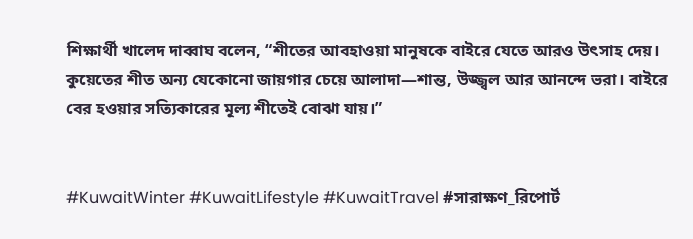শিক্ষার্থী খালেদ দাব্বাঘ বলেন, “শীতের আবহাওয়া মানুষকে বাইরে যেতে আরও উৎসাহ দেয়। কুয়েতের শীত অন্য যেকোনো জায়গার চেয়ে আলাদা—শান্ত, উজ্জ্বল আর আনন্দে ভরা। বাইরে বের হওয়ার সত্যিকারের মূল্য শীতেই বোঝা যায়।”


#KuwaitWinter #KuwaitLifestyle #KuwaitTravel #সারাক্ষণ_রিপোর্ট